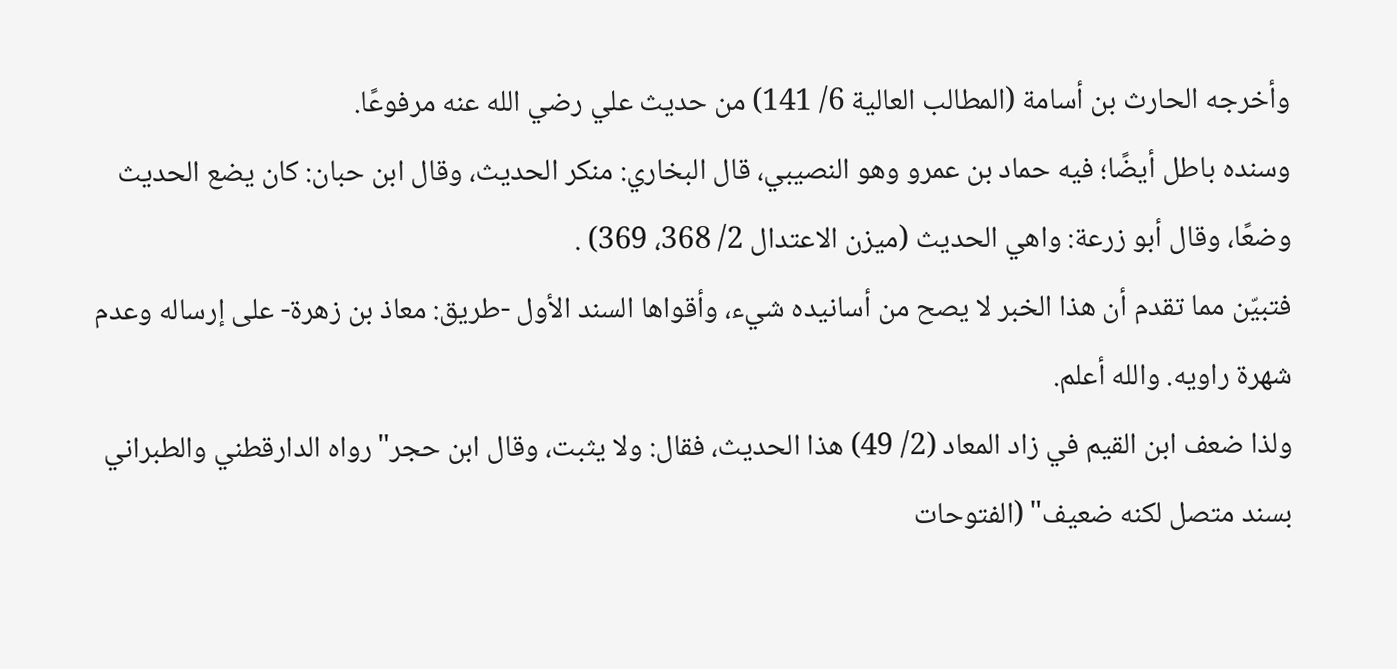وأخرجه الحارث بن أسامة (المطالب العالية 6/ 141) من حديث علي رضي الله عنه مرفوعًا.
وسنده باطل أيضًا؛ فيه حماد بن عمرو وهو النصيبي، قال البخاري: منكر الحديث، وقال ابن حبان: كان يضع الحديث وضعًا، وقال أبو زرعة: واهي الحديث (ميزن الاعتدال 2/ 368، 369) .
فتبيّن مما تقدم أن هذا الخبر لا يصح من أسانيده شيء، وأقواها السند الأول -طريق: معاذ بن زهرة- على إرساله وعدم شهرة راويه. والله أعلم.
ولذا ضعف ابن القيم في زاد المعاد (2/ 49) هذا الحديث، فقال: ولا يثبت، وقال ابن حجر"رواه الدارقطني والطبراني بسند متصل لكنه ضعيف" (الفتوحات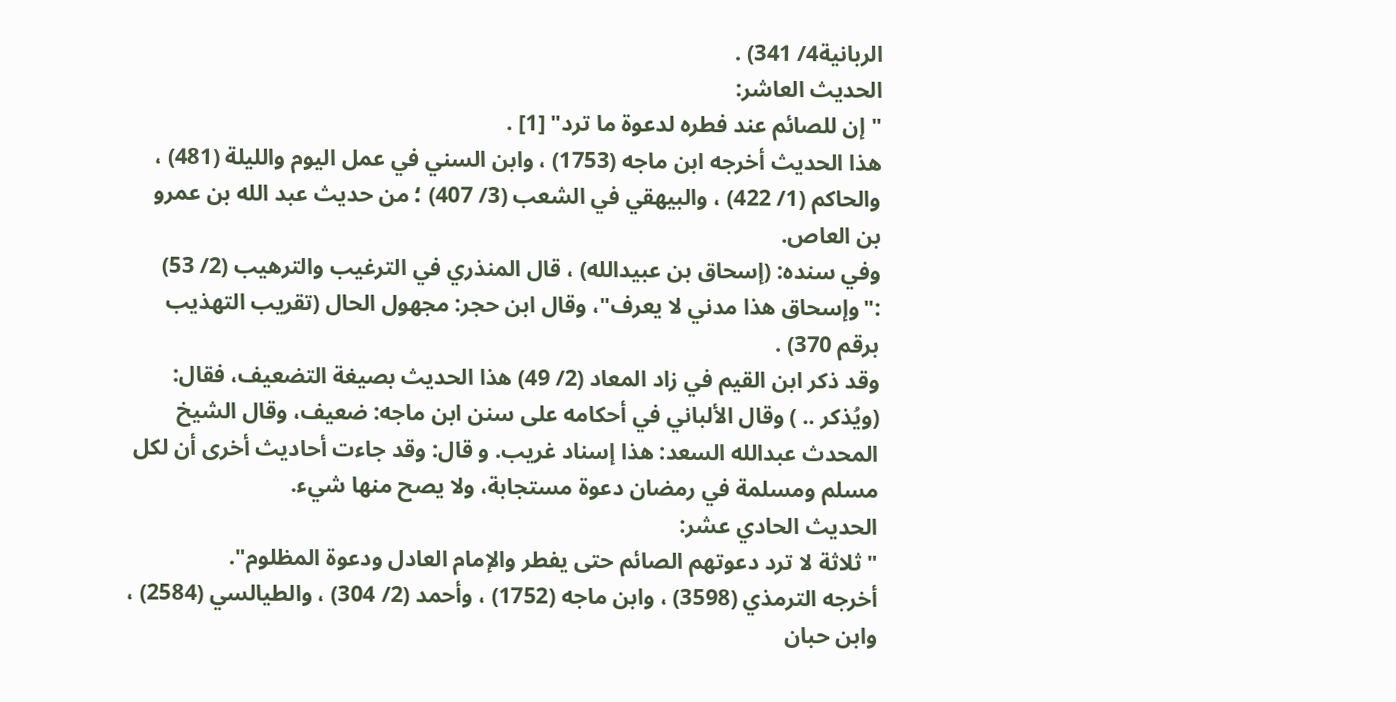الربانية4/ 341) .
الحديث العاشر:
"إن للصائم عند فطره لدعوة ما ترد" [1] .
هذا الحديث أخرجه ابن ماجه (1753) ، وابن السني في عمل اليوم والليلة (481) ، والحاكم (1/ 422) ، والبيهقي في الشعب (3/ 407) ؛ من حديث عبد الله بن عمرو بن العاص.
وفي سنده: (إسحاق بن عبيدالله) ، قال المنذري في الترغيب والترهيب (2/ 53) :"وإسحاق هذا مدني لا يعرف"، وقال ابن حجر: مجهول الحال (تقريب التهذيب برقم 370) .
وقد ذكر ابن القيم في زاد المعاد (2/ 49) هذا الحديث بصيغة التضعيف، فقال: (ويُذكر .. ) وقال الألباني في أحكامه على سنن ابن ماجه: ضعيف، وقال الشيخ المحدث عبدالله السعد: هذا إسناد غريب. و قال: وقد جاءت أحاديث أخرى أن لكل مسلم ومسلمة في رمضان دعوة مستجابة، ولا يصح منها شيء.
الحديث الحادي عشر:
"ثلاثة لا ترد دعوتهم الصائم حتى يفطر والإمام العادل ودعوة المظلوم".
أخرجه الترمذي (3598) ، وابن ماجه (1752) ، وأحمد (2/ 304) ، والطيالسي (2584) ، وابن حبان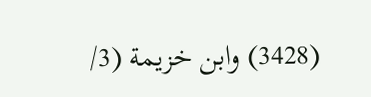(3428) وابن خزيمة (3/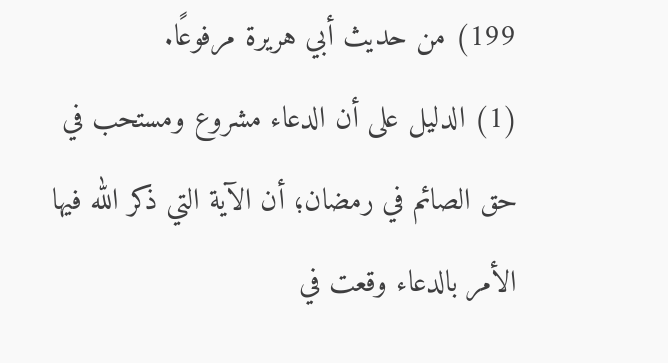199) من حديث أبي هريرة مرفوعًا.
(1) الدليل على أن الدعاء مشروع ومستحب في حق الصائم في رمضان؛ أن الآية التي ذكر الله فيها الأمر بالدعاء وقعت في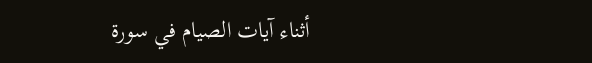أثناء آيات الصيام في سورة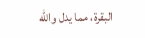البقرة، مما يدل والله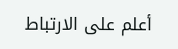أعلم على الارتباط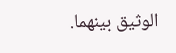الوثيق بينهما.